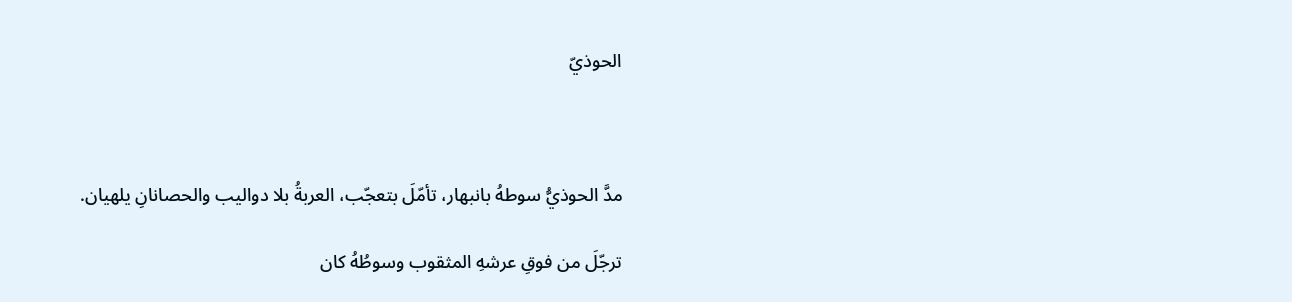الحوذيّ



مدَّ الحوذيُّ سوطهُ بانبهار، تأمّلَ بتعجّب، العربةُ بلا دواليب والحصانانِ يلهيان.

ترجّلَ من فوقِ عرشهِ المثقوب وسوطُهُ كان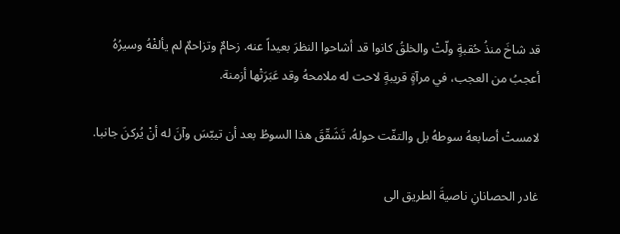قد شاخَ منذُ حُقبةٍ ولّتْ والخلقُ كانوا قد أشاحوا النظرَ بعيداً عنه. زحامٌ وتزاحمٌ لم يألفْهُ وسيرُهُ أعجبُ من العجب، في مرآةٍ قريبةٍ لاحت له ملامحهُ وقد عَبَرَتْها أزمنة.

لامستْ أصابعهُ سوطهُ بل والتفّت حولهُ، تَشَقّقَ هذا السوطُ بعد أن تيبّسَ وآنَ له أنْ يُركنَ جانبا.

غادر الحصانانِ ناصيةَ الطريق الى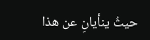حيثُ ينأيانِ عن هذا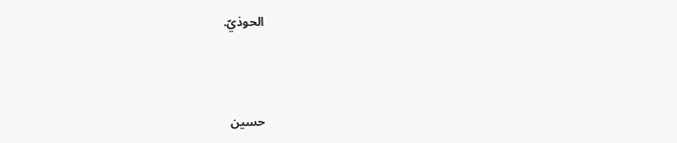الحوذيّ.



حسين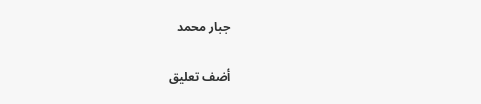جبار محمد

أضف تعليق